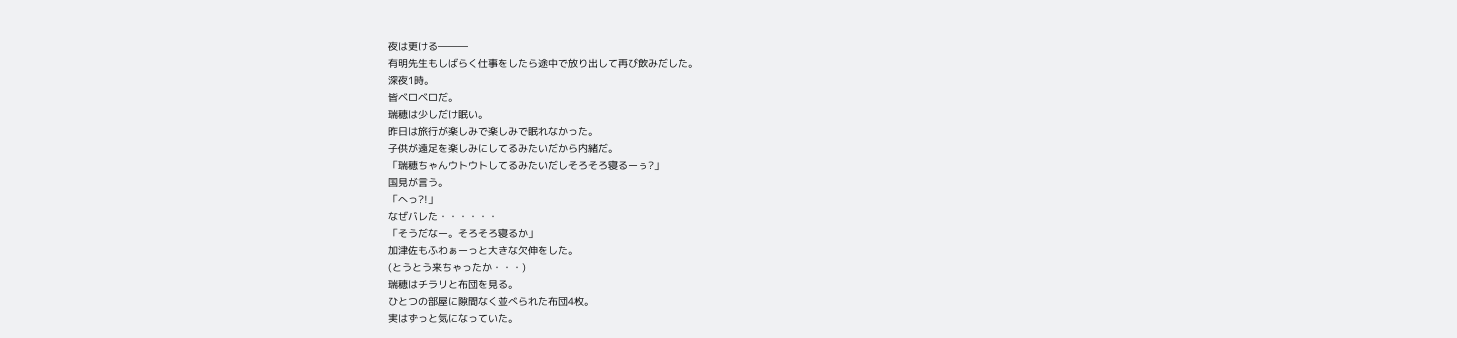夜は更ける―――
有明先生もしばらく仕事をしたら途中で放り出して再び飲みだした。
深夜1時。
皆ベロベロだ。
瑞穂は少しだけ眠い。
昨日は旅行が楽しみで楽しみで眠れなかった。
子供が遠足を楽しみにしてるみたいだから内緒だ。
「瑞穂ちゃんウトウトしてるみたいだしそろそろ寝るーぅ?」
国見が言う。
「へっ?!」
なぜバレた・・・・・・
「そうだなー。そろそろ寝るか」
加津佐もふわぁーっと大きな欠伸をした。
(とうとう来ちゃったか・・・)
瑞穂はチラリと布団を見る。
ひとつの部屋に隙間なく並べられた布団4枚。
実はずっと気になっていた。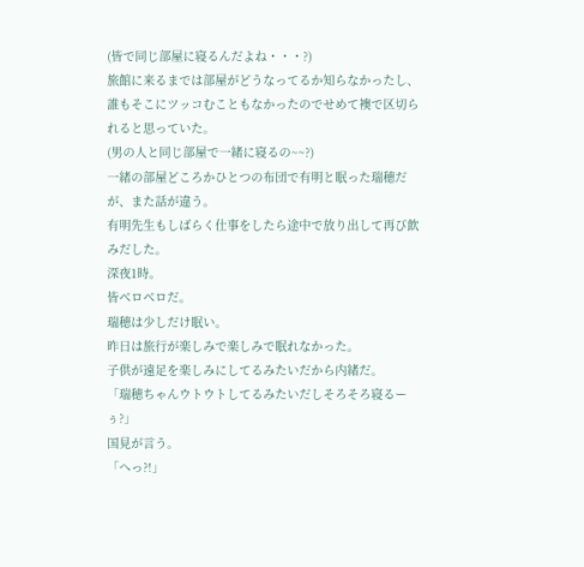(皆で同じ部屋に寝るんだよね・・・?)
旅館に来るまでは部屋がどうなってるか知らなかったし、誰もそこにツッコむこともなかったのでせめて襖で区切られると思っていた。
(男の人と同じ部屋で一緒に寝るの~~?)
一緒の部屋どころかひとつの布団で有明と眠った瑞穂だが、また話が違う。
有明先生もしばらく仕事をしたら途中で放り出して再び飲みだした。
深夜1時。
皆ベロベロだ。
瑞穂は少しだけ眠い。
昨日は旅行が楽しみで楽しみで眠れなかった。
子供が遠足を楽しみにしてるみたいだから内緒だ。
「瑞穂ちゃんウトウトしてるみたいだしそろそろ寝るーぅ?」
国見が言う。
「へっ?!」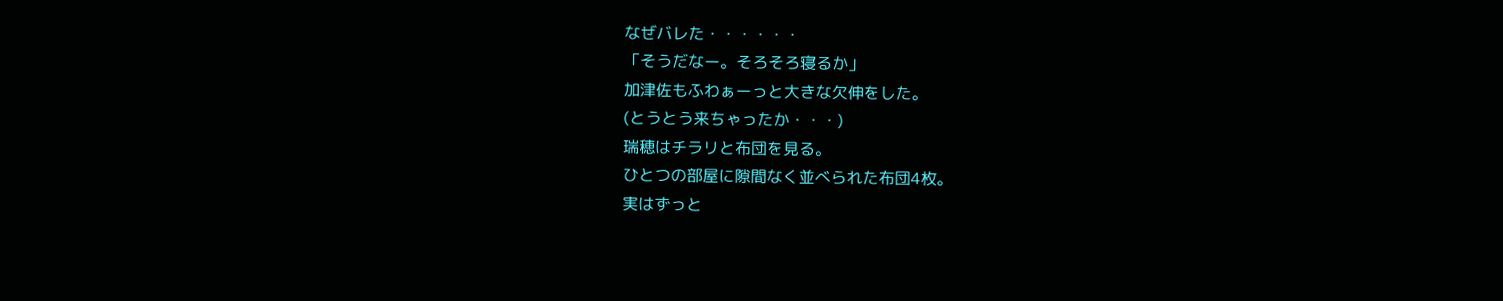なぜバレた・・・・・・
「そうだなー。そろそろ寝るか」
加津佐もふわぁーっと大きな欠伸をした。
(とうとう来ちゃったか・・・)
瑞穂はチラリと布団を見る。
ひとつの部屋に隙間なく並べられた布団4枚。
実はずっと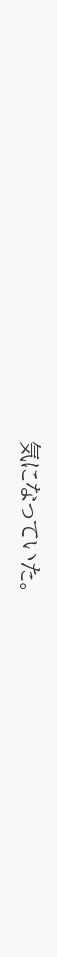気になっていた。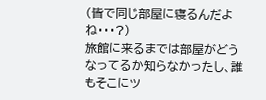(皆で同じ部屋に寝るんだよね・・・?)
旅館に来るまでは部屋がどうなってるか知らなかったし、誰もそこにツ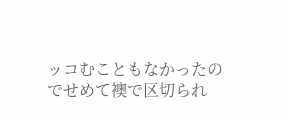ッコむこともなかったのでせめて襖で区切られ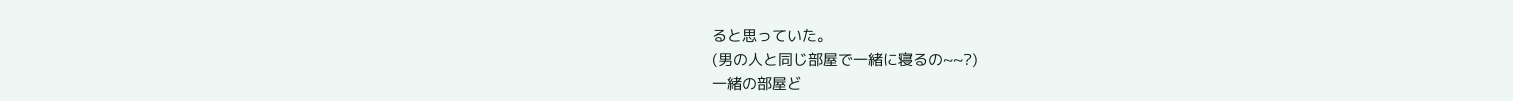ると思っていた。
(男の人と同じ部屋で一緒に寝るの~~?)
一緒の部屋ど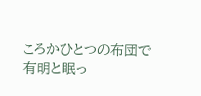ころかひとつの布団で有明と眠っ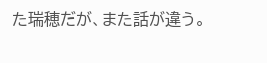た瑞穂だが、また話が違う。